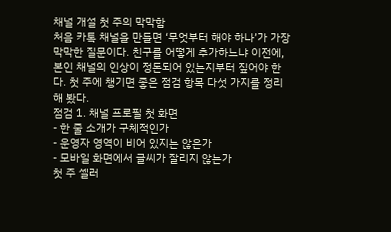채널 개설 첫 주의 막막함
처음 카톡 채널을 만들면 ‘무엇부터 해야 하나’가 가장 막막한 질문이다. 친구를 어떻게 추가하느냐 이전에, 본인 채널의 인상이 정돈되어 있는지부터 짚어야 한다. 첫 주에 챙기면 좋은 점검 항목 다섯 가지를 정리해 봤다.
점검 1. 채널 프로필 첫 화면
- 한 줄 소개가 구체적인가
- 운영자 영역이 비어 있지는 않은가
- 모바일 화면에서 글씨가 잘리지 않는가
첫 주 셀러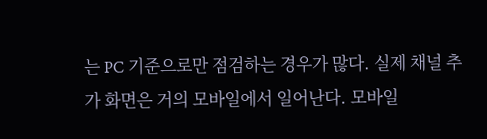는 PC 기준으로만 점검하는 경우가 많다. 실제 채널 추가 화면은 거의 모바일에서 일어난다. 모바일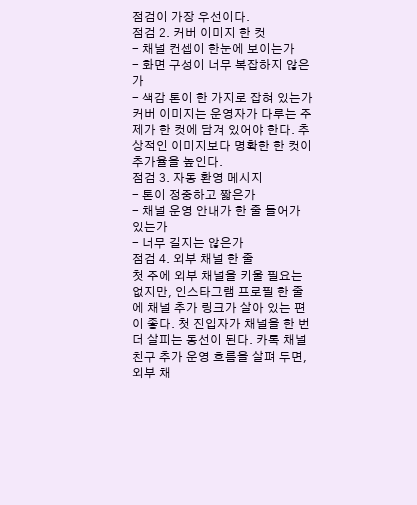점검이 가장 우선이다.
점검 2. 커버 이미지 한 컷
- 채널 컨셉이 한눈에 보이는가
- 화면 구성이 너무 복잡하지 않은가
- 색감 톤이 한 가지로 잡혀 있는가
커버 이미지는 운영자가 다루는 주제가 한 컷에 담겨 있어야 한다. 추상적인 이미지보다 명확한 한 컷이 추가율을 높인다.
점검 3. 자동 환영 메시지
- 톤이 정중하고 짧은가
- 채널 운영 안내가 한 줄 들어가 있는가
- 너무 길지는 않은가
점검 4. 외부 채널 한 줄
첫 주에 외부 채널을 키울 필요는 없지만, 인스타그램 프로필 한 줄에 채널 추가 링크가 살아 있는 편이 좋다. 첫 진입자가 채널을 한 번 더 살피는 동선이 된다. 카톡 채널 친구 추가 운영 흐름을 살펴 두면, 외부 채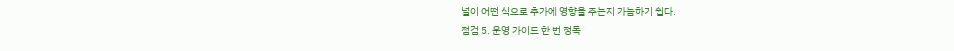널이 어떤 식으로 추가에 영향을 주는지 가늠하기 쉽다.
점검 5. 운영 가이드 한 번 정독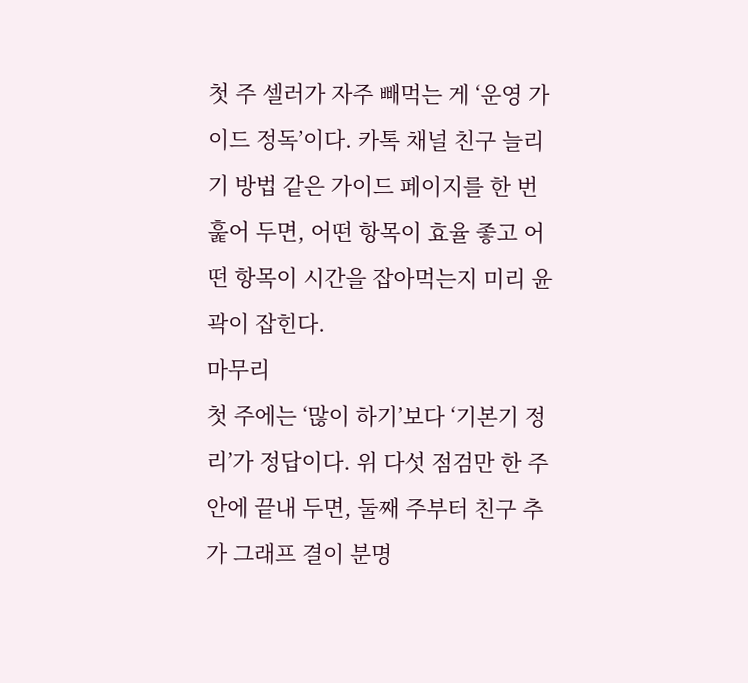첫 주 셀러가 자주 빼먹는 게 ‘운영 가이드 정독’이다. 카톡 채널 친구 늘리기 방법 같은 가이드 페이지를 한 번 훑어 두면, 어떤 항목이 효율 좋고 어떤 항목이 시간을 잡아먹는지 미리 윤곽이 잡힌다.
마무리
첫 주에는 ‘많이 하기’보다 ‘기본기 정리’가 정답이다. 위 다섯 점검만 한 주 안에 끝내 두면, 둘째 주부터 친구 추가 그래프 결이 분명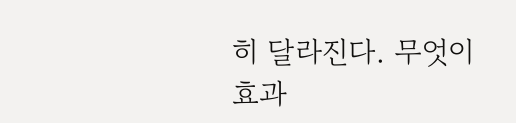히 달라진다. 무엇이 효과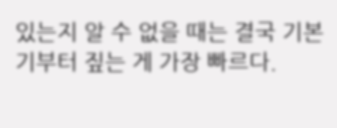있는지 알 수 없을 때는 결국 기본기부터 짚는 게 가장 빠르다.